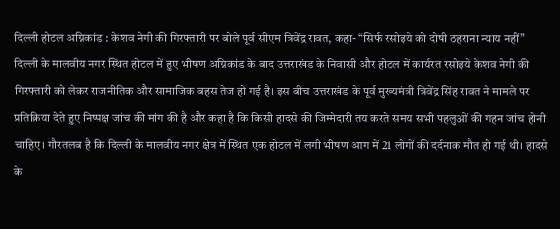दिल्ली होटल अग्निकांड : केशव नेगी की गिरफ्तारी पर बोले पूर्व सीएम त्रिवेंद्र रावत, कहा- “सिर्फ रसोइये को दोषी ठहराना न्याय नहीं”
दिल्ली के मालवीय नगर स्थित होटल में हुए भीषण अग्निकांड के बाद उत्तराखंड के निवासी और होटल में कार्यरत रसोइये केशव नेगी की गिरफ्तारी को लेकर राजनीतिक और सामाजिक बहस तेज हो गई है। इस बीच उत्तराखंड के पूर्व मुख्यमंत्री त्रिवेंद्र सिंह रावत ने मामले पर प्रतिक्रिया देते हुए निष्पक्ष जांच की मांग की है और कहा है कि किसी हादसे की जिम्मेदारी तय करते समय सभी पहलुओं की गहन जांच होनी चाहिए। गौरतलब है कि दिल्ली के मालवीय नगर क्षेत्र में स्थित एक होटल में लगी भीषण आग में 21 लोगों की दर्दनाक मौत हो गई थी। हादसे के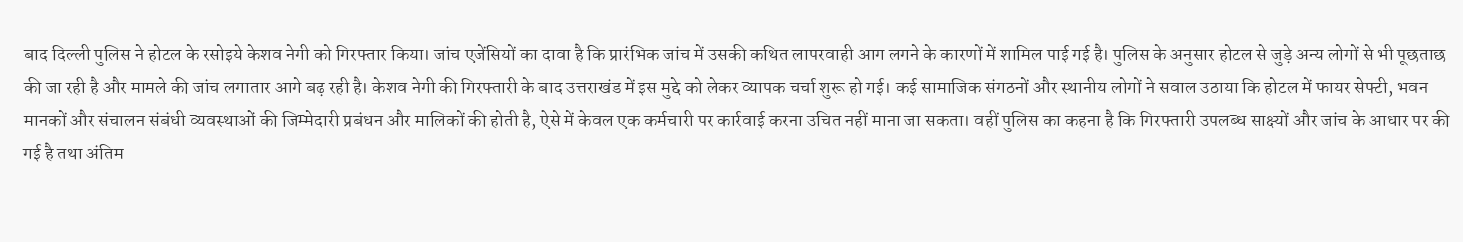बाद दिल्ली पुलिस ने होटल के रसोइये केशव नेगी को गिरफ्तार किया। जांच एजेंसियों का दावा है कि प्रारंभिक जांच में उसकी कथित लापरवाही आग लगने के कारणों में शामिल पाई गई है। पुलिस के अनुसार होटल से जुड़े अन्य लोगों से भी पूछताछ की जा रही है और मामले की जांच लगातार आगे बढ़ रही है। केशव नेगी की गिरफ्तारी के बाद उत्तराखंड में इस मुद्दे को लेकर व्यापक चर्चा शुरू हो गई। कई सामाजिक संगठनों और स्थानीय लोगों ने सवाल उठाया कि होटल में फायर सेफ्टी, भवन मानकों और संचालन संबंधी व्यवस्थाओं की जिम्मेदारी प्रबंधन और मालिकों की होती है, ऐसे में केवल एक कर्मचारी पर कार्रवाई करना उचित नहीं माना जा सकता। वहीं पुलिस का कहना है कि गिरफ्तारी उपलब्ध साक्ष्यों और जांच के आधार पर की गई है तथा अंतिम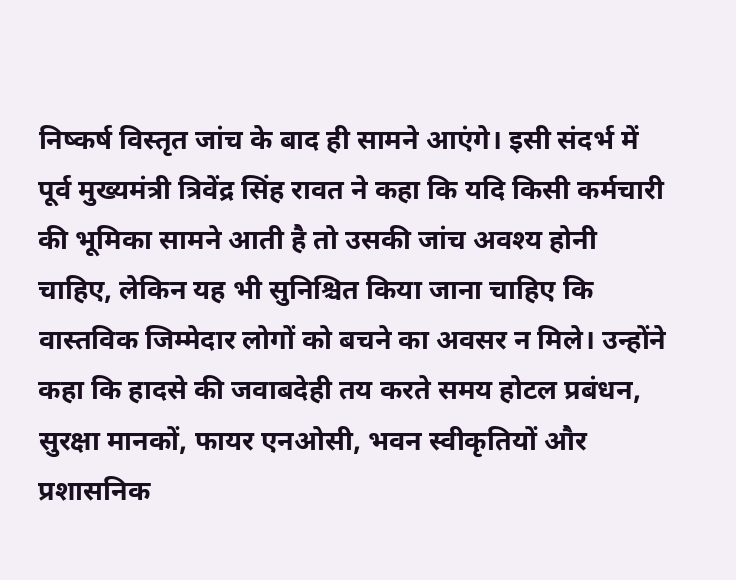निष्कर्ष विस्तृत जांच के बाद ही सामने आएंगे। इसी संदर्भ में पूर्व मुख्यमंत्री त्रिवेंद्र सिंह रावत ने कहा कि यदि किसी कर्मचारी की भूमिका सामने आती है तो उसकी जांच अवश्य होनी चाहिए, लेकिन यह भी सुनिश्चित किया जाना चाहिए कि वास्तविक जिम्मेदार लोगों को बचने का अवसर न मिले। उन्होंने कहा कि हादसे की जवाबदेही तय करते समय होटल प्रबंधन, सुरक्षा मानकों, फायर एनओसी, भवन स्वीकृतियों और प्रशासनिक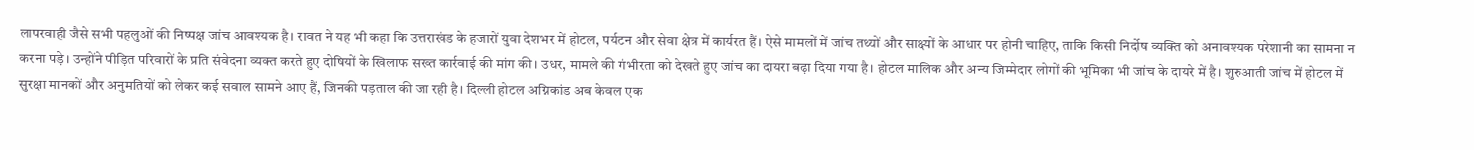लापरवाही जैसे सभी पहलुओं की निष्पक्ष जांच आवश्यक है। रावत ने यह भी कहा कि उत्तराखंड के हजारों युवा देशभर में होटल, पर्यटन और सेवा क्षेत्र में कार्यरत हैं। ऐसे मामलों में जांच तथ्यों और साक्ष्यों के आधार पर होनी चाहिए, ताकि किसी निर्दोष व्यक्ति को अनावश्यक परेशानी का सामना न करना पड़े। उन्होंने पीड़ित परिवारों के प्रति संवेदना व्यक्त करते हुए दोषियों के खिलाफ सख्त कार्रवाई की मांग की। उधर, मामले की गंभीरता को देखते हुए जांच का दायरा बढ़ा दिया गया है। होटल मालिक और अन्य जिम्मेदार लोगों की भूमिका भी जांच के दायरे में है। शुरुआती जांच में होटल में सुरक्षा मानकों और अनुमतियों को लेकर कई सवाल सामने आए हैं, जिनकी पड़ताल की जा रही है। दिल्ली होटल अग्निकांड अब केवल एक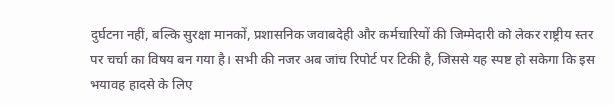दुर्घटना नहीं, बल्कि सुरक्षा मानकों, प्रशासनिक जवाबदेही और कर्मचारियों की जिम्मेदारी को लेकर राष्ट्रीय स्तर पर चर्चा का विषय बन गया है। सभी की नजर अब जांच रिपोर्ट पर टिकी है, जिससे यह स्पष्ट हो सकेगा कि इस भयावह हादसे के लिए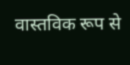वास्तविक रूप से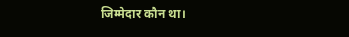जिम्मेदार कौन था।